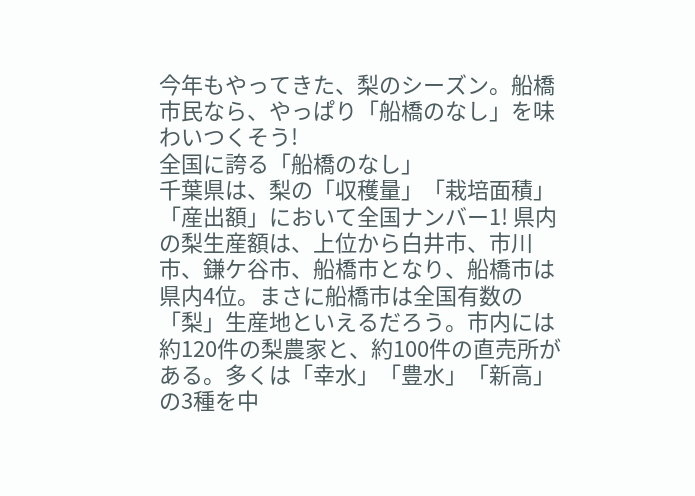今年もやってきた、梨のシーズン。船橋市民なら、やっぱり「船橋のなし」を味わいつくそう!
全国に誇る「船橋のなし」
千葉県は、梨の「収穫量」「栽培面積」「産出額」において全国ナンバー1! 県内の梨生産額は、上位から白井市、市川市、鎌ケ谷市、船橋市となり、船橋市は県内4位。まさに船橋市は全国有数の「梨」生産地といえるだろう。市内には約120件の梨農家と、約100件の直売所がある。多くは「幸水」「豊水」「新高」の3種を中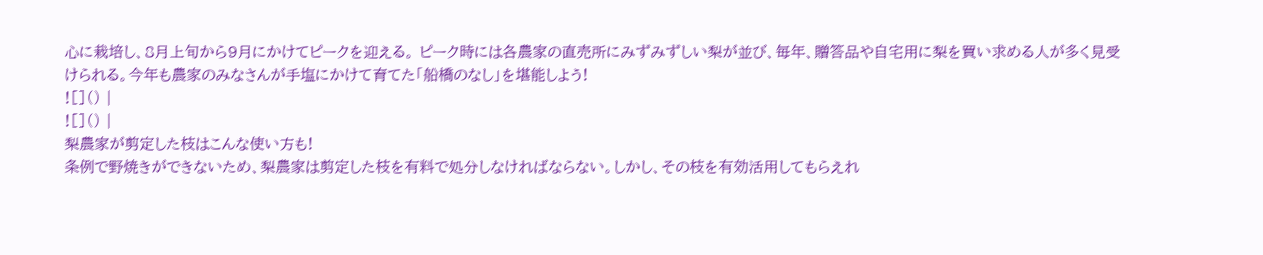心に栽培し、8月上旬から9月にかけてピークを迎える。 ピーク時には各農家の直売所にみずみずしい梨が並び、毎年、贈答品や自宅用に梨を買い求める人が多く見受けられる。今年も農家のみなさんが手塩にかけて育てた「船橋のなし」を堪能しよう!
![]() |
![]() |
梨農家が剪定した枝はこんな使い方も!
条例で野焼きができないため、梨農家は剪定した枝を有料で処分しなければならない。しかし、その枝を有効活用してもらえれ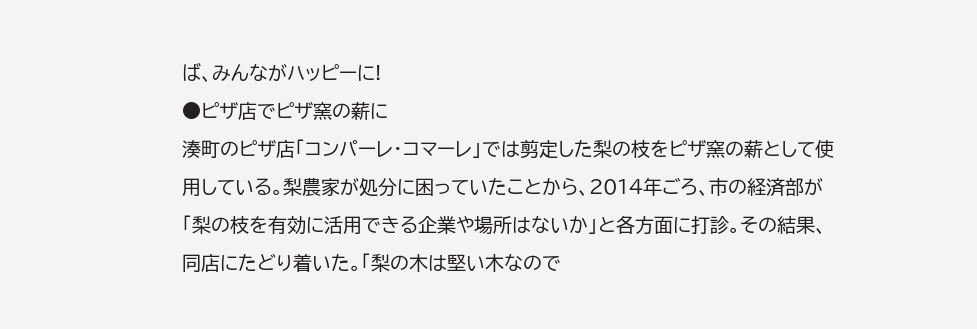ば、みんながハッピーに!
●ピザ店でピザ窯の薪に
湊町のピザ店「コンパーレ・コマーレ」では剪定した梨の枝をピザ窯の薪として使用している。梨農家が処分に困っていたことから、2014年ごろ、市の経済部が「梨の枝を有効に活用できる企業や場所はないか」と各方面に打診。その結果、同店にたどり着いた。「梨の木は堅い木なので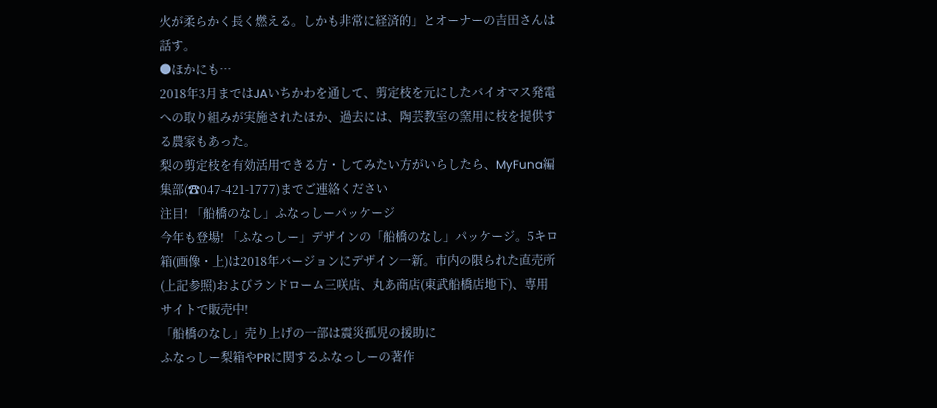火が柔らかく長く燃える。しかも非常に経済的」とオーナーの吉田さんは話す。
●ほかにも…
2018年3月まではJAいちかわを通して、剪定枝を元にしたバイオマス発電への取り組みが実施されたほか、過去には、陶芸教室の窯用に枝を提供する農家もあった。
梨の剪定枝を有効活用できる方・してみたい方がいらしたら、MyFuna編集部(☎047-421-1777)までご連絡ください
注目! 「船橋のなし」ふなっしーパッケージ
今年も登場! 「ふなっしー」デザインの「船橋のなし」パッケージ。5キロ箱(画像・上)は2018年バージョンにデザイン一新。市内の限られた直売所(上記参照)およびランドローム三咲店、丸あ商店(東武船橋店地下)、専用サイトで販売中!
「船橋のなし」売り上げの一部は震災孤児の援助に
ふなっしー梨箱やPRに関するふなっしーの著作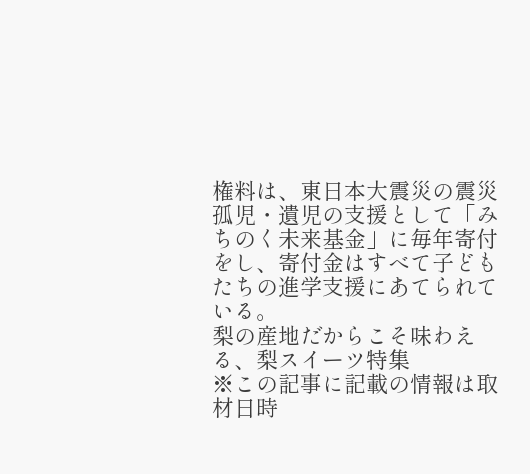権料は、東日本大震災の震災孤児・遺児の支援として「みちのく未来基金」に毎年寄付をし、寄付金はすべて子どもたちの進学支援にあてられている。
梨の産地だからこそ味わえる、梨スイーツ特集
※この記事に記載の情報は取材日時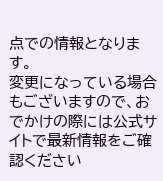点での情報となります。
変更になっている場合もございますので、おでかけの際には公式サイトで最新情報をご確認ください